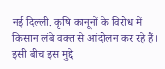नई दिल्ली. कृषि कानूनों के विरोध में किसान लंबे वक्त से आंदोलन कर रहे हैं। इसी बीच इस मुद्दे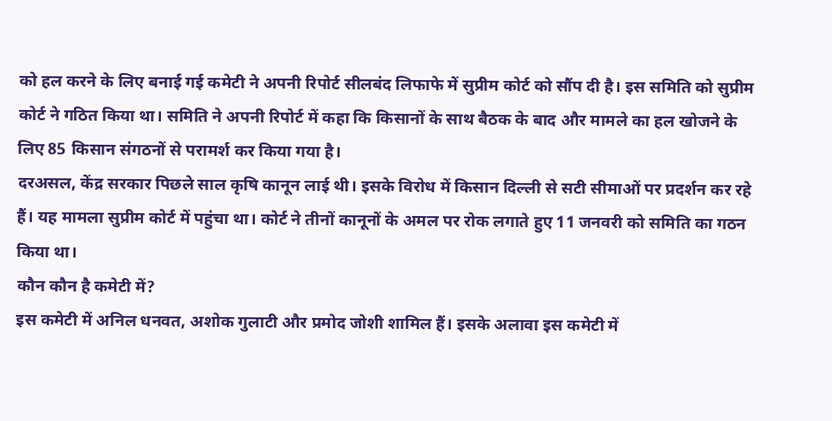को हल करने के लिए बनाई गई कमेटी ने अपनी रिपोर्ट सीलबंद लिफाफे में सुप्रीम कोर्ट को सौंप दी है। इस समिति को सुप्रीम कोर्ट ने गठित किया था। समिति ने अपनी रिपोर्ट में कहा कि किसानों के साथ बैठक के बाद और मामले का हल खोजने के लिए 85 किसान संगठनों से परामर्श कर किया गया है।
दरअसल, केंद्र सरकार पिछले साल कृषि कानून लाई थी। इसके विरोध में किसान दिल्ली से सटी सीमाओं पर प्रदर्शन कर रहे हैं। यह मामला सुप्रीम कोर्ट में पहुंचा था। कोर्ट ने तीनों कानूनों के अमल पर रोक लगाते हुए 11 जनवरी को समिति का गठन किया था।
कौन कौन है कमेटी में?
इस कमेटी में अनिल धनवत, अशोक गुलाटी और प्रमोद जोशी शामिल हैं। इसके अलावा इस कमेटी में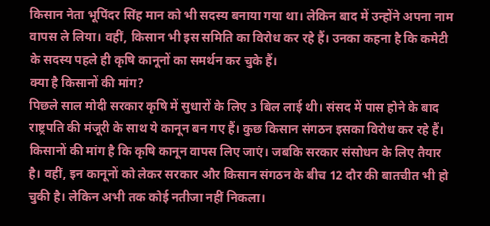किसान नेता भूपिंदर सिंह मान को भी सदस्य बनाया गया था। लेकिन बाद में उन्होंने अपना नाम वापस ले लिया। वहीं, किसान भी इस समिति का विरोध कर रहे हैं। उनका कहना है कि कमेटी के सदस्य पहले ही कृषि कानूनों का समर्थन कर चुके हैं।
क्या है किसानों की मांग?
पिछले साल मोदी सरकार कृषि में सुधारों के लिए 3 बिल लाई थी। संसद में पास होने के बाद राष्ट्रपति की मंजूरी के साथ ये कानून बन गए हैं। कुछ किसान संगठन इसका विरोध कर रहे हैं। किसानों की मांग है कि कृषि कानून वापस लिए जाएं। जबकि सरकार संसोधन के लिए तैयार है। वहीं, इन कानूनों को लेकर सरकार और किसान संगठन के बीच 12 दौर की बातचीत भी हो चुकी है। लेकिन अभी तक कोई नतीजा नहीं निकला।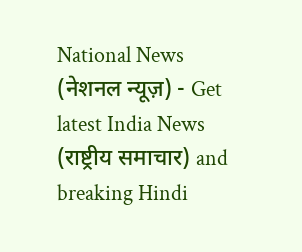National News (नेशनल न्यूज़) - Get latest India News (राष्ट्रीय समाचार) and breaking Hindi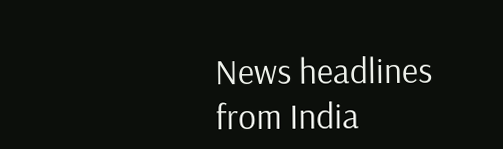News headlines from India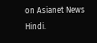on Asianet News Hindi.